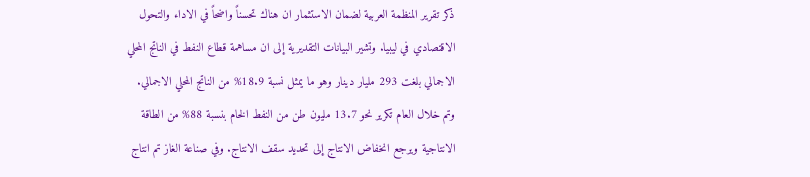ذكر تقرير المنظمة العربية لضمان الاستثمار ان هناك تحسناً واضحاً في الاداء والتحول الاقتصادي في ليبيا. وتشير البيانات التقديرية إلى ان مساهمة قطاع النفط في الناتج المحلي الاجمالي بلغت 293 مليار دينار وهو ما يمثل نسبة 18.9% من الناتج المحلي الاجمالي. وتم خلال العام تكرير نحو 13.7 مليون طن من النفط الخام بنسبة 88% من الطاقة الانتاجية ويرجع انخفاض الانتاج إلى تحديد سقف الانتاج. وفي صناعة الغاز تم انتاج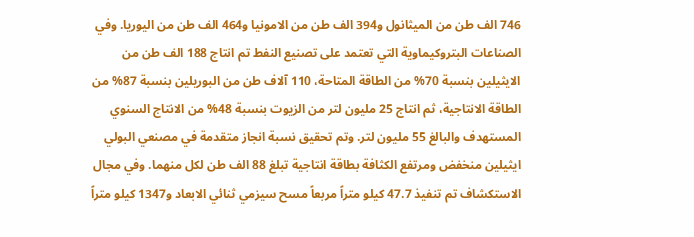746 الف طن من الميثانول و394 الف طن من الامونيا و464 الف طن من اليوريا. وفي الصناعات البتروكيماوية التي تعتمد على تصنيع النفط تم انتاج 188 الف طن من الايثيلين بنسبة 70% من الطاقة المتاحة، 110 آلاف طن من البوريلين بنسبة 87% من الطاقة الانتاجية، ثم انتاج 25 مليون لتر من الزيوت بنسبة 48% من الانتاج السنوي المستهدف والبالغ 55 مليون لتر. وتم تحقيق نسبة انجاز متقدمة في مصنعي البولي ايثيلين منخفض ومرتفع الكثافة بطاقة انتاجية تبلغ 88 الف طن لكل منهما. وفي مجال الاستكشاف تم تنفيذ 47.7 كيلو متراً مربعاً مسح سيزمي ثنائي الابعاد و1347 كيلو متراً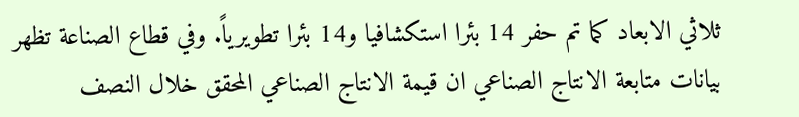ثلاثي الابعاد كما تم حفر 14 بئرا استكشافيا و14 بئرا تطويرياً. وفي قطاع الصناعة تظهر بيانات متابعة الانتاج الصناعي ان قيمة الانتاج الصناعي المحقق خلال النصف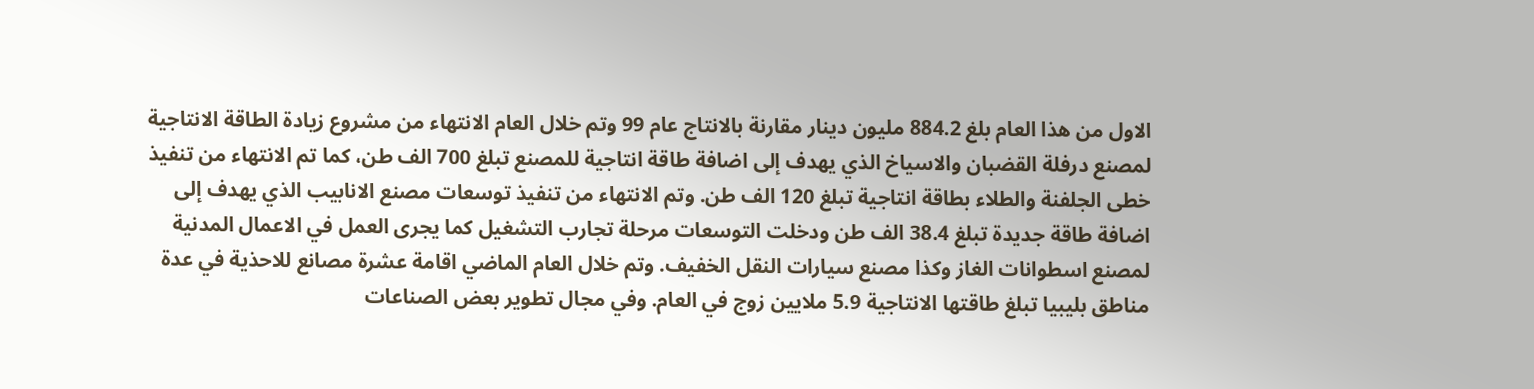الاول من هذا العام بلغ 884.2 مليون دينار مقارنة بالانتاج عام 99 وتم خلال العام الانتهاء من مشروع زيادة الطاقة الانتاجية لمصنع درفلة القضبان والاسياخ الذي يهدف إلى اضافة طاقة انتاجية للمصنع تبلغ 700 الف طن، كما تم الانتهاء من تنفيذ خطى الجلفنة والطلاء بطاقة انتاجية تبلغ 120 الف طن. وتم الانتهاء من تنفيذ توسعات مصنع الانابيب الذي يهدف إلى اضافة طاقة جديدة تبلغ 38.4 الف طن ودخلت التوسعات مرحلة تجارب التشغيل كما يجرى العمل في الاعمال المدنية لمصنع اسطوانات الغاز وكذا مصنع سيارات النقل الخفيف. وتم خلال العام الماضي اقامة عشرة مصانع للاحذية في عدة مناطق بليبيا تبلغ طاقتها الانتاجية 5.9 ملايين زوج في العام. وفي مجال تطوير بعض الصناعات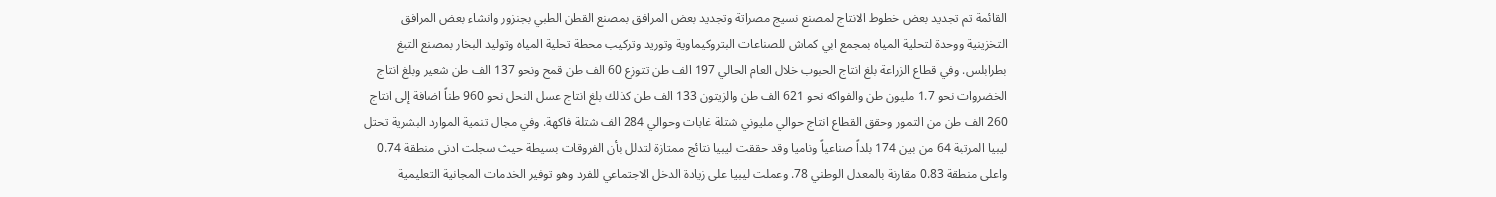القائمة تم تجديد بعض خطوط الانتاج لمصنع نسيج مصراتة وتجديد بعض المرافق بمصنع القطن الطبي بجنزور وانشاء بعض المرافق التخزينية ووحدة لتحلية المياه بمجمع ابي كماش للصناعات البتروكيماوية وتوريد وتركيب محطة تحلية المياه وتوليد البخار بمصنع التبغ بطرابلس. وفي قطاع الزراعة بلغ انتاج الحبوب خلال العام الحالي 197 الف طن تتوزع 60 الف طن قمح ونحو 137 الف طن شعير وبلغ انتاج الخضروات نحو 1.7 مليون طن والفواكه نحو 621 الف طن والزيتون 133 الف طن كذلك بلغ انتاج عسل النحل نحو 960 طناً اضافة إلى انتاج 260 الف طن من التمور وحقق القطاع انتاج حوالي مليوني شتلة غابات وحوالي 284 الف شتلة فاكهة. وفي مجال تنمية الموارد البشرية تحتل ليبيا المرتبة 64 من بين 174 بلداً صناعياً وناميا وقد حققت ليبيا نتائج ممتازة لتدلل بأن الفروقات بسيطة حيث سجلت ادنى منطقة 0.74 واعلى منطقة 0.83 مقارنة بالمعدل الوطني 78. وعملت ليبيا على زيادة الدخل الاجتماعي للفرد وهو توفير الخدمات المجانية التعليمية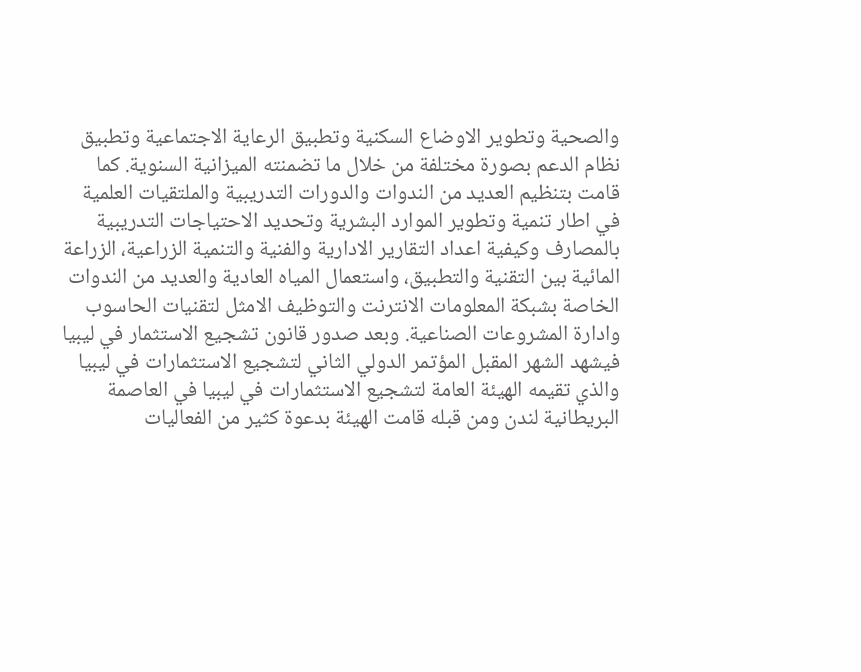والصحية وتطوير الاوضاع السكنية وتطبيق الرعاية الاجتماعية وتطبيق نظام الدعم بصورة مختلفة من خلال ما تضمنته الميزانية السنوية. كما قامت بتنظيم العديد من الندوات والدورات التدريبية والملتقيات العلمية في اطار تنمية وتطوير الموارد البشرية وتحديد الاحتياجات التدريبية بالمصارف وكيفية اعداد التقارير الادارية والفنية والتنمية الزراعية، الزراعة المائية بين التقنية والتطبيق، واستعمال المياه العادية والعديد من الندوات الخاصة بشبكة المعلومات الانترنت والتوظيف الامثل لتقنيات الحاسوب وادارة المشروعات الصناعية. وبعد صدور قانون تشجيع الاستثمار في ليبيا فيشهد الشهر المقبل المؤتمر الدولي الثاني لتشجيع الاستثمارات في ليبيا والذي تقيمه الهيئة العامة لتشجيع الاستثمارات في ليبيا في العاصمة البريطانية لندن ومن قبله قامت الهيئة بدعوة كثير من الفعاليات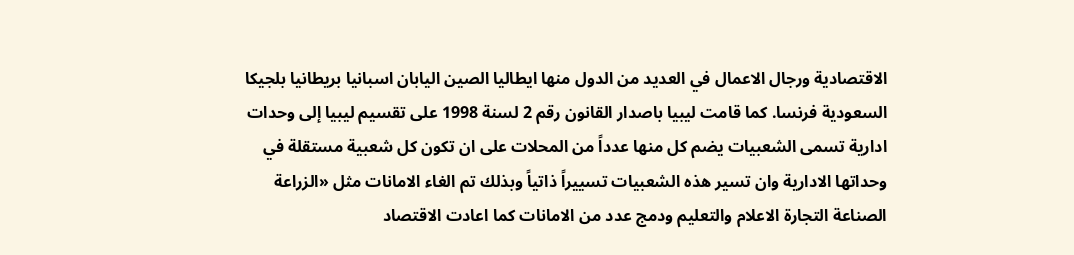الاقتصادية ورجال الاعمال في العديد من الدول منها ايطاليا الصين اليابان اسبانيا بريطانيا بلجيكا السعودية فرنسا. كما قامت ليبيا باصدار القانون رقم 2 لسنة 1998 على تقسيم ليبيا إلى وحدات ادارية تسمى الشعبيات يضم كل منها عدداً من المحلات على ان تكون كل شعبية مستقلة في وحداتها الادارية وان تسير هذه الشعبيات تسييراً ذاتياً وبذلك تم الغاء الامانات مثل «الزراعة الصناعة التجارة الاعلام والتعليم ودمج عدد من الامانات كما اعادت الاقتصاد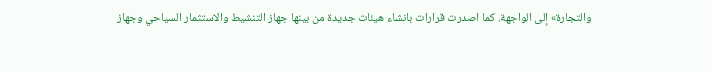والتجارة» إلى الواجهة. كما اصدرت قرارات بانشاء هيئات جديدة من بينها جهاز التنشيط والاستثمار السياحي وجهاز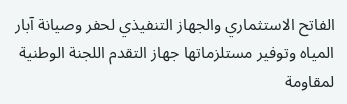الفاتح الاستثماري والجهاز التنفيذي لحفر وصيانة آبار المياه وتوفير مستلزماتها جهاز التقدم اللجنة الوطنية لمقاومة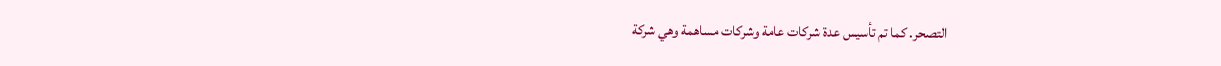التصحر. كما تم تأسيس عدة شركات عامة وشركات مساهمة وهي شركة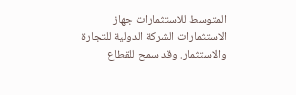المتوسط للاستثمارات جهاز الاستثمارات الشركة الدولية للتجارة والاستثمار. وقد سمح للقطاع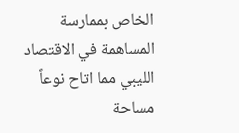الخاص بممارسة المساهمة في الاقتصاد الليبي مما اتاح نوعاً مساحة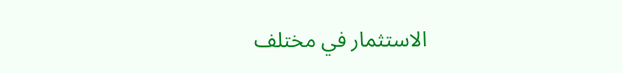الاستثمار في مختلف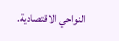النواحي الاقتصادية.